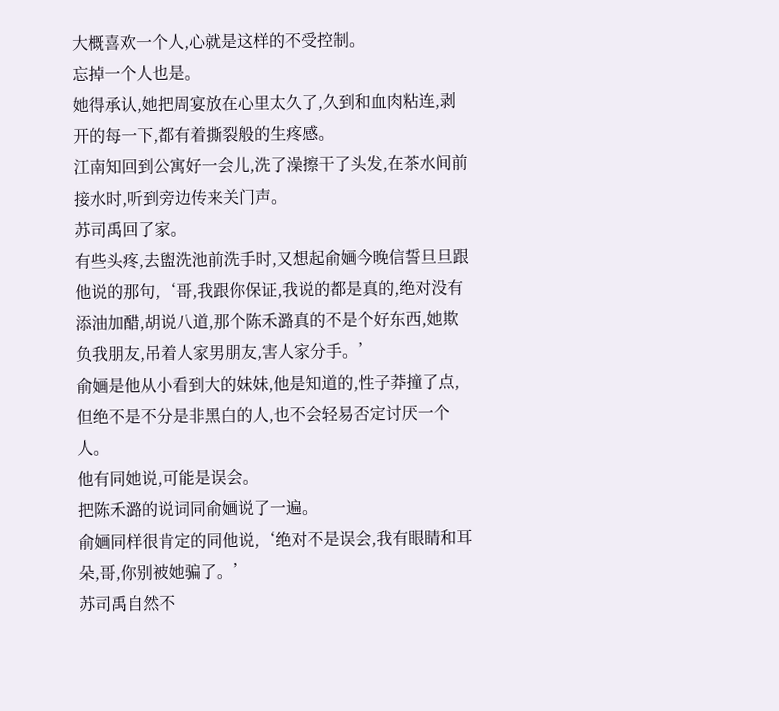大概喜欢一个人,心就是这样的不受控制。
忘掉一个人也是。
她得承认,她把周宴放在心里太久了,久到和血肉粘连,剥开的每一下,都有着撕裂般的生疼感。
江南知回到公寓好一会儿,洗了澡擦干了头发,在茶水间前接水时,听到旁边传来关门声。
苏司禹回了家。
有些头疼,去盥洗池前洗手时,又想起俞婳今晚信誓旦旦跟他说的那句,‘哥,我跟你保证,我说的都是真的,绝对没有添油加醋,胡说八道,那个陈禾潞真的不是个好东西,她欺负我朋友,吊着人家男朋友,害人家分手。’
俞婳是他从小看到大的妹妹,他是知道的,性子莽撞了点,但绝不是不分是非黑白的人,也不会轻易否定讨厌一个人。
他有同她说,可能是误会。
把陈禾潞的说词同俞婳说了一遍。
俞婳同样很肯定的同他说,‘绝对不是误会,我有眼睛和耳朵,哥,你别被她骗了。’
苏司禹自然不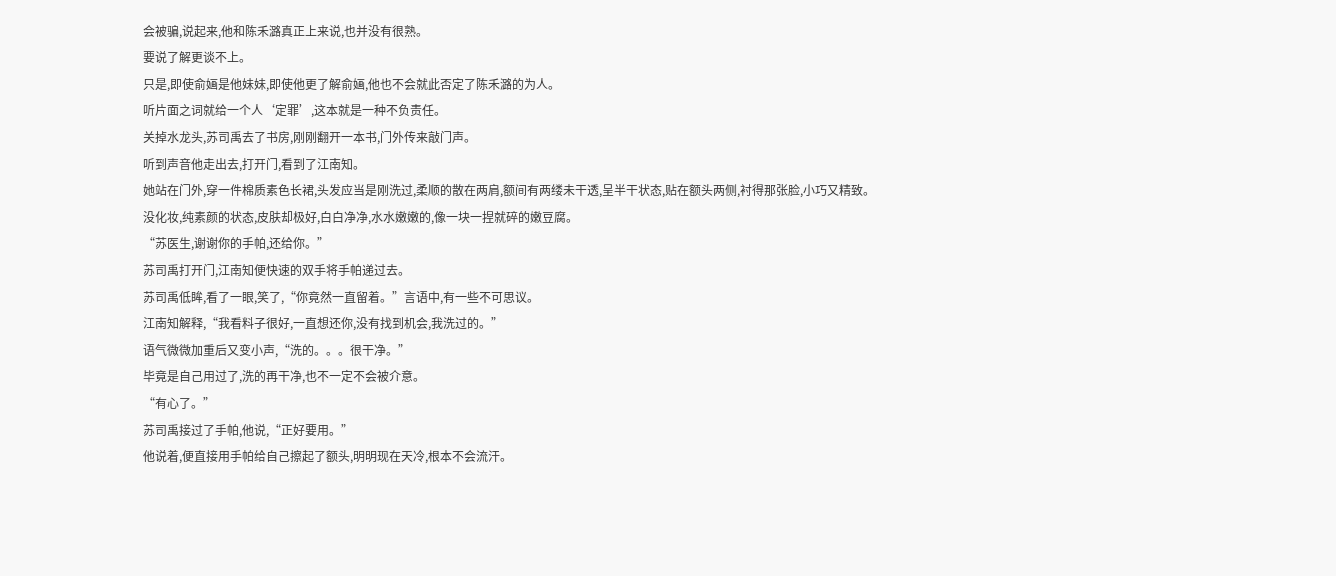会被骗,说起来,他和陈禾潞真正上来说,也并没有很熟。
要说了解更谈不上。
只是,即使俞婳是他妹妹,即使他更了解俞婳,他也不会就此否定了陈禾潞的为人。
听片面之词就给一个人‘定罪’,这本就是一种不负责任。
关掉水龙头,苏司禹去了书房,刚刚翻开一本书,门外传来敲门声。
听到声音他走出去,打开门,看到了江南知。
她站在门外,穿一件棉质素色长裙,头发应当是刚洗过,柔顺的散在两肩,额间有两缕未干透,呈半干状态,贴在额头两侧,衬得那张脸,小巧又精致。
没化妆,纯素颜的状态,皮肤却极好,白白净净,水水嫩嫩的,像一块一捏就碎的嫩豆腐。
“苏医生,谢谢你的手帕,还给你。”
苏司禹打开门,江南知便快速的双手将手帕递过去。
苏司禹低眸,看了一眼,笑了,“你竟然一直留着。”言语中,有一些不可思议。
江南知解释,“我看料子很好,一直想还你,没有找到机会,我洗过的。”
语气微微加重后又变小声,“洗的。。。很干净。”
毕竟是自己用过了,洗的再干净,也不一定不会被介意。
“有心了。”
苏司禹接过了手帕,他说,“正好要用。”
他说着,便直接用手帕给自己擦起了额头,明明现在天冷,根本不会流汗。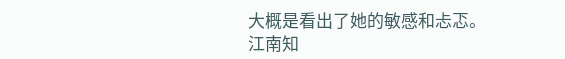大概是看出了她的敏感和忐忑。
江南知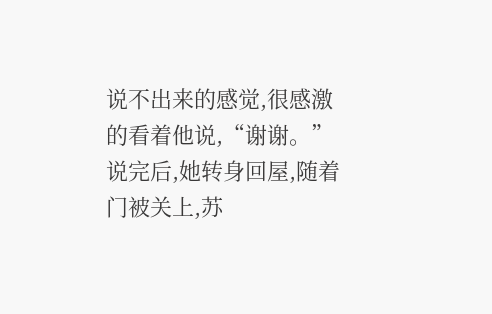说不出来的感觉,很感激的看着他说,“谢谢。”
说完后,她转身回屋,随着门被关上,苏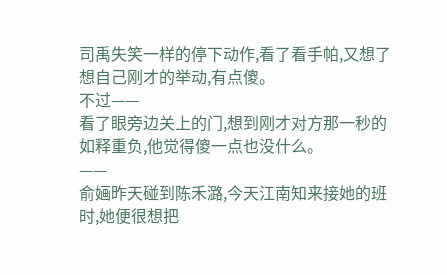司禹失笑一样的停下动作,看了看手帕,又想了想自己刚才的举动,有点傻。
不过——
看了眼旁边关上的门,想到刚才对方那一秒的如释重负,他觉得傻一点也没什么。
——
俞婳昨天碰到陈禾潞,今天江南知来接她的班时,她便很想把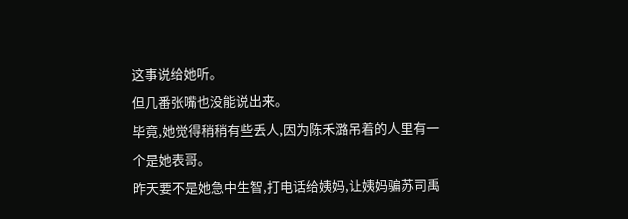这事说给她听。
但几番张嘴也没能说出来。
毕竟,她觉得稍稍有些丢人,因为陈禾潞吊着的人里有一个是她表哥。
昨天要不是她急中生智,打电话给姨妈,让姨妈骗苏司禹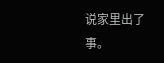说家里出了事。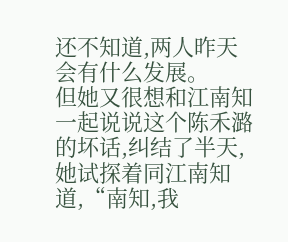还不知道,两人昨天会有什么发展。
但她又很想和江南知一起说说这个陈禾潞的坏话,纠结了半天,她试探着同江南知道,“南知,我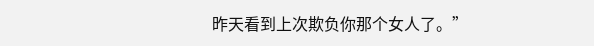昨天看到上次欺负你那个女人了。”